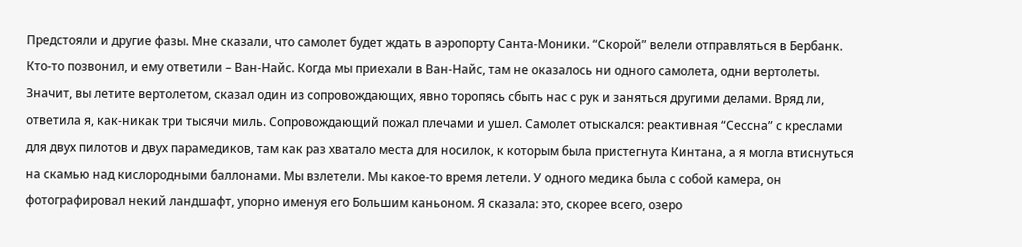Предстояли и другие фазы. Мне сказали, что самолет будет ждать в аэропорту Санта-Моники. “Скорой” велели отправляться в Бербанк. Кто-то позвонил, и ему ответили – Ван-Найс. Когда мы приехали в Ван-Найс, там не оказалось ни одного самолета, одни вертолеты. Значит, вы летите вертолетом, сказал один из сопровождающих, явно торопясь сбыть нас с рук и заняться другими делами. Вряд ли, ответила я, как-никак три тысячи миль. Сопровождающий пожал плечами и ушел. Самолет отыскался: реактивная “Сессна” с креслами для двух пилотов и двух парамедиков, там как раз хватало места для носилок, к которым была пристегнута Кинтана, а я могла втиснуться на скамью над кислородными баллонами. Мы взлетели. Мы какое-то время летели. У одного медика была с собой камера, он фотографировал некий ландшафт, упорно именуя его Большим каньоном. Я сказала: это, скорее всего, озеро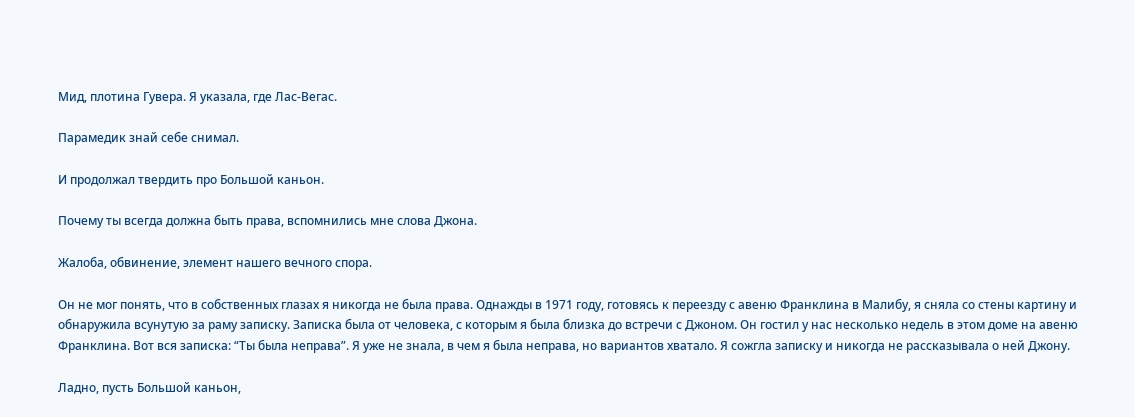Мид, плотина Гувера. Я указала, где Лас-Вегас.

Парамедик знай себе снимал.

И продолжал твердить про Большой каньон.

Почему ты всегда должна быть права, вспомнились мне слова Джона.

Жалоба, обвинение, элемент нашего вечного спора.

Он не мог понять, что в собственных глазах я никогда не была права. Однажды в 1971 году, готовясь к переезду с авеню Франклина в Малибу, я сняла со стены картину и обнаружила всунутую за раму записку. Записка была от человека, с которым я была близка до встречи с Джоном. Он гостил у нас несколько недель в этом доме на авеню Франклина. Вот вся записка: “Ты была неправа”. Я уже не знала, в чем я была неправа, но вариантов хватало. Я сожгла записку и никогда не рассказывала о ней Джону.

Ладно, пусть Большой каньон,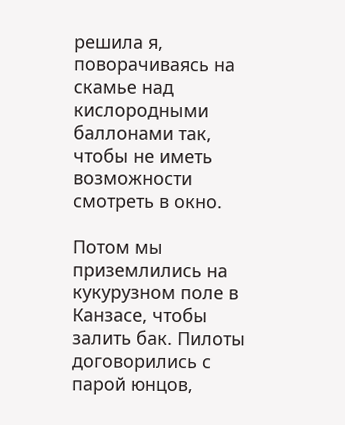решила я, поворачиваясь на скамье над кислородными баллонами так, чтобы не иметь возможности смотреть в окно.

Потом мы приземлились на кукурузном поле в Канзасе, чтобы залить бак. Пилоты договорились с парой юнцов,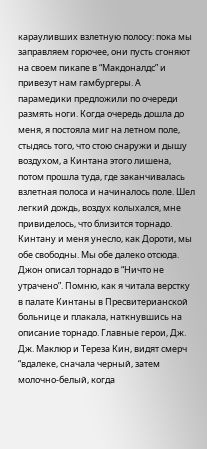карауливших взлетную полосу: пока мы заправляем горючее, они пусть сгоняют на своем пикапе в “Макдоналдс” и привезут нам гамбургеры. А парамедики предложили по очереди размять ноги. Когда очередь дошла до меня, я постояла миг на летном поле, стыдясь того, что стою снаружи и дышу воздухом, а Кинтана этого лишена, потом прошла туда, где заканчивалась взлетная полоса и начиналось поле. Шел легкий дождь, воздух колыхался, мне привиделось, что близится торнадо. Кинтану и меня унесло, как Дороти, мы обе свободны. Мы обе далеко отсюда. Джон описал торнадо в “Ничто не утрачено”. Помню, как я читала верстку в палате Кинтаны в Пресвитерианской больнице и плакала, наткнувшись на описание торнадо. Главные герои, Дж. Дж. Маклюр и Тереза Кин, видят смерч “вдалеке, сначала черный, затем молочно-белый, когда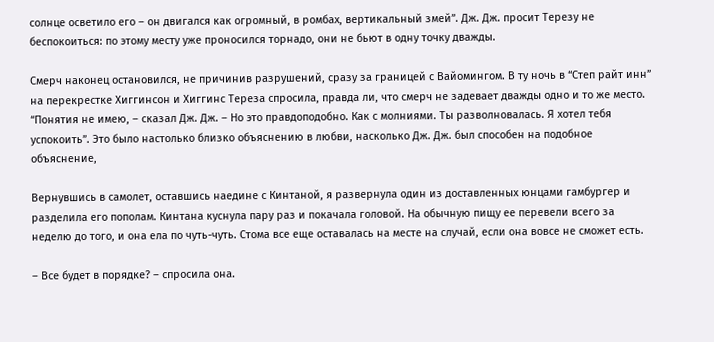солнце осветило его – он двигался как огромный, в ромбах, вертикальный змей”. Дж. Дж. просит Терезу не беспокоиться: по этому месту уже проносился торнадо, они не бьют в одну точку дважды.

Смерч наконец остановился, не причинив разрушений, сразу за границей с Вайомингом. В ту ночь в “Степ райт инн” на перекрестке Хиггинсон и Хиггинс Тереза спросила, правда ли, что смерч не задевает дважды одно и то же место. “Понятия не имею, – сказал Дж. Дж. – Но это правдоподобно. Как с молниями. Ты разволновалась. Я хотел тебя успокоить”. Это было настолько близко объяснению в любви, насколько Дж. Дж. был способен на подобное объяснение,

Вернувшись в самолет, оставшись наедине с Кинтаной, я развернула один из доставленных юнцами гамбургер и разделила его пополам. Кинтана куснула пару раз и покачала головой. На обычную пищу ее перевели всего за неделю до того, и она ела по чуть-чуть. Стома все еще оставалась на месте на случай, если она вовсе не сможет есть.

– Все будет в порядке? – спросила она.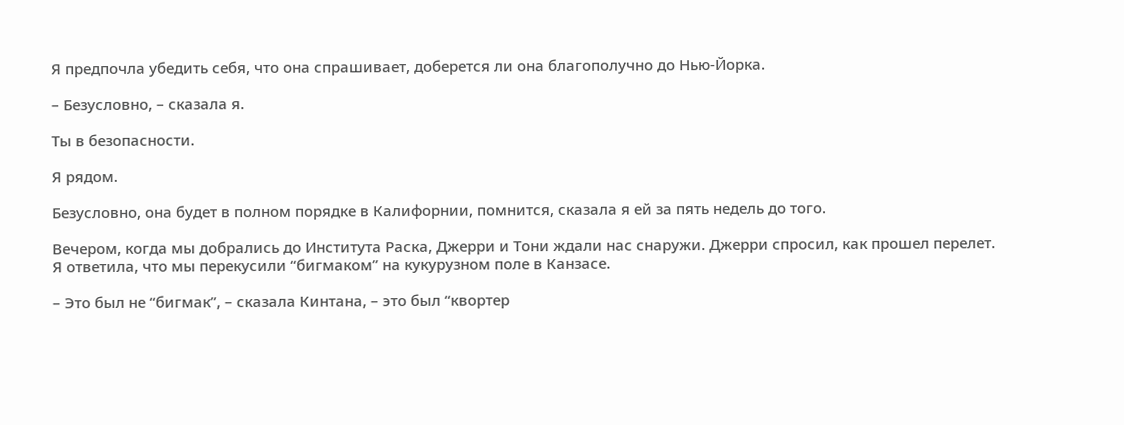Я предпочла убедить себя, что она спрашивает, доберется ли она благополучно до Нью-Йорка.

– Безусловно, – сказала я.

Ты в безопасности.

Я рядом.

Безусловно, она будет в полном порядке в Калифорнии, помнится, сказала я ей за пять недель до того.

Вечером, когда мы добрались до Института Раска, Джерри и Тони ждали нас снаружи. Джерри спросил, как прошел перелет. Я ответила, что мы перекусили “бигмаком” на кукурузном поле в Канзасе.

– Это был не “бигмак”, – сказала Кинтана, – это был “квортер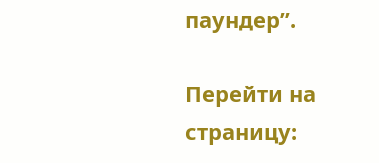паундер”.

Перейти на страницу: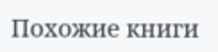Похожие книги